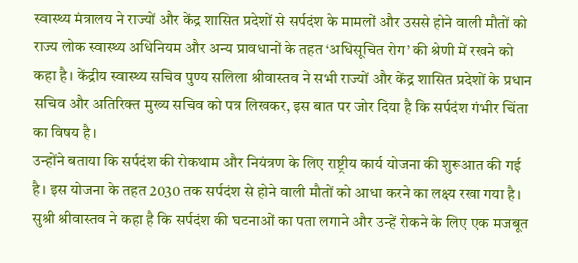स्वास्थ्य मंत्रालय ने राज्यों और केंद्र शासित प्रदेशों से सर्पदंश के मामलों और उससे होने वाली मौतों को राज्य लोक स्वास्थ्य अधिनियम और अन्य प्रावधानों के तहत ‘अधिसूचित रोग’ की श्रेणी में रखने को कहा है। केंद्रीय स्वास्थ्य सचिव पुण्य सलिला श्रीवास्तव ने सभी राज्यों और केंद्र शासित प्रदेशों के प्रधान सचिव और अतिरिक्त मुख्य सचिव को पत्र लिखकर, इस बात पर जोर दिया है कि सर्पदंश गंभीर चिंता का विषय है।
उन्होंने बताया कि सर्पदंश की रोकथाम और नियंत्रण के लिए राष्ट्रीय कार्य योजना की शुरूआत की गई है। इस योजना के तहत 2030 तक सर्पदंश से होने वाली मौतों को आधा करने का लक्ष्य रखा गया है। सुश्री श्रीवास्तव ने कहा है कि सर्पदंश की घटनाओं का पता लगाने और उन्हें रोकने के लिए एक मजबूत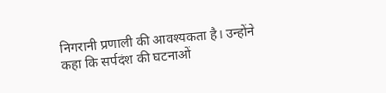निगरानी प्रणाली की आवश्यकता है। उन्होंने कहा कि सर्पदंश की घटनाओं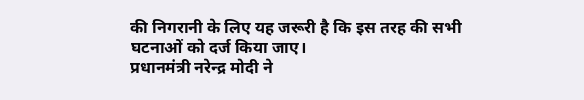की निगरानी के लिए यह जरूरी है कि इस तरह की सभी घटनाओं को दर्ज किया जाए।
प्रधानमंत्री नरेन्द्र मोदी ने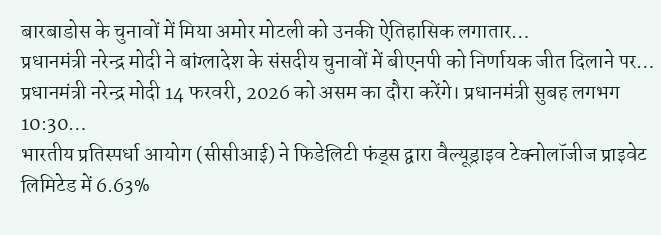बारबाडोस के चुनावों में मिया अमोर मोटली को उनकी ऐतिहासिक लगातार…
प्रधानमंत्री नरेन्द्र मोदी ने बांग्लादेश के संसदीय चुनावों में बीएनपी को निर्णायक जीत दिलाने पर…
प्रधानमंत्री नरेन्द्र मोदी 14 फरवरी, 2026 को असम का दौरा करेंगे। प्रधानमंत्री सुबह लगभग 10:30…
भारतीय प्रतिस्पर्धा आयोग (सीसीआई) ने फिडेलिटी फंड्स द्वारा वैल्यूड्राइव टेक्नोलॉजीज प्राइवेट लिमिटेड में 6.63%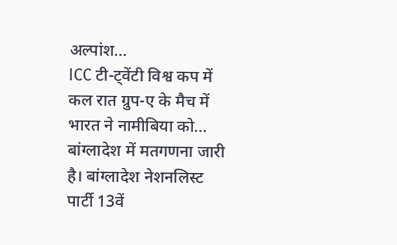अल्पांश…
ICC टी-ट्वेंटी विश्व कप में कल रात ग्रुप-ए के मैच में भारत ने नामीबिया को…
बांग्लादेश में मतगणना जारी है। बांग्लादेश नेशनलिस्ट पार्टी 13वें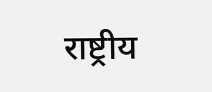राष्ट्रीय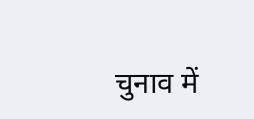चुनाव में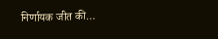निर्णायक जीत की…